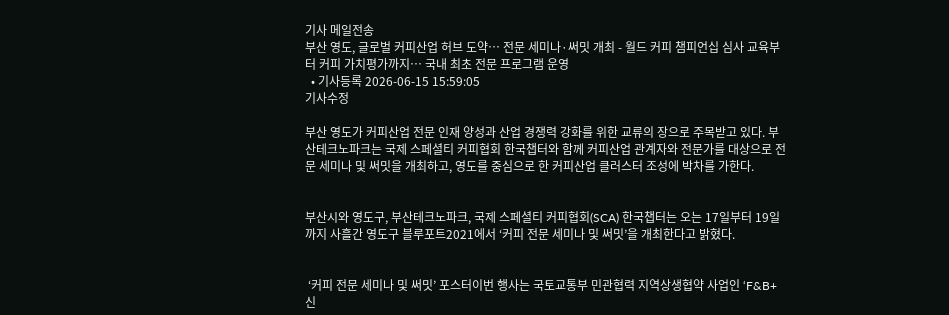기사 메일전송
부산 영도, 글로벌 커피산업 허브 도약… 전문 세미나·써밋 개최 - 월드 커피 챔피언십 심사 교육부터 커피 가치평가까지… 국내 최초 전문 프로그램 운영
  • 기사등록 2026-06-15 15:59:05
기사수정

부산 영도가 커피산업 전문 인재 양성과 산업 경쟁력 강화를 위한 교류의 장으로 주목받고 있다. 부산테크노파크는 국제 스페셜티 커피협회 한국챕터와 함께 커피산업 관계자와 전문가를 대상으로 전문 세미나 및 써밋을 개최하고, 영도를 중심으로 한 커피산업 클러스터 조성에 박차를 가한다.


부산시와 영도구, 부산테크노파크, 국제 스페셜티 커피협회(SCA) 한국챕터는 오는 17일부터 19일까지 사흘간 영도구 블루포트2021에서 ‘커피 전문 세미나 및 써밋’을 개최한다고 밝혔다.


 ‘커피 전문 세미나 및 써밋’ 포스터이번 행사는 국토교통부 민관협력 지역상생협약 사업인 ‘F&B+ 신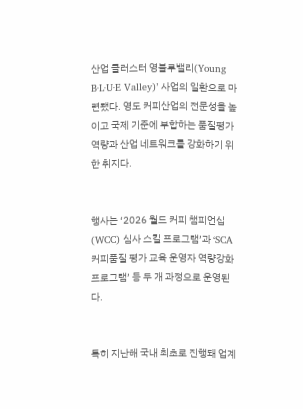산업 클러스터 영블루밸리(Young B·L·U·E Valley)’ 사업의 일환으로 마련됐다. 영도 커피산업의 전문성을 높이고 국제 기준에 부합하는 품질평가 역량과 산업 네트워크를 강화하기 위한 취지다.


행사는 ‘2026 월드 커피 챔피언십(WCC) 심사 스킬 프로그램’과 ‘SCA 커피품질 평가 교육 운영자 역량강화 프로그램’ 등 두 개 과정으로 운영된다.


특히 지난해 국내 최초로 진행돼 업계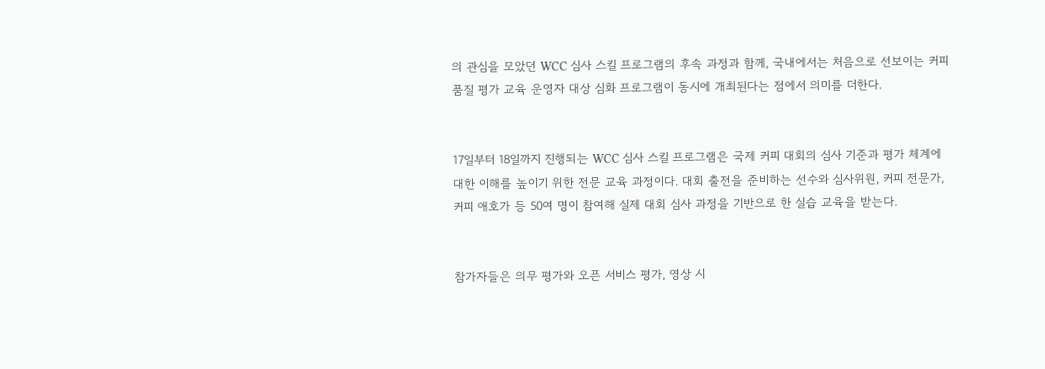의 관심을 모았던 WCC 심사 스킬 프로그램의 후속 과정과 함께, 국내에서는 처음으로 선보이는 커피품질 평가 교육 운영자 대상 심화 프로그램이 동시에 개최된다는 점에서 의미를 더한다.


17일부터 18일까지 진행되는 WCC 심사 스킬 프로그램은 국제 커피 대회의 심사 기준과 평가 체계에 대한 이해를 높이기 위한 전문 교육 과정이다. 대회 출전을 준비하는 선수와 심사위원, 커피 전문가, 커피 애호가 등 50여 명이 참여해 실제 대회 심사 과정을 기반으로 한 실습 교육을 받는다.


참가자들은 의무 평가와 오픈 서비스 평가, 영상 시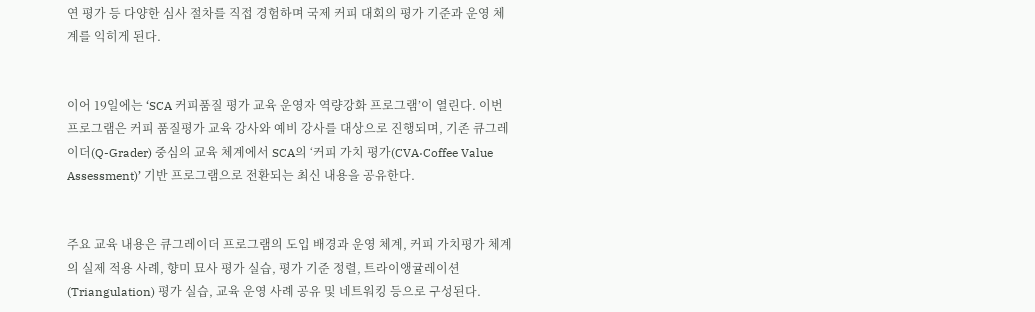연 평가 등 다양한 심사 절차를 직접 경험하며 국제 커피 대회의 평가 기준과 운영 체계를 익히게 된다.


이어 19일에는 ‘SCA 커피품질 평가 교육 운영자 역량강화 프로그램’이 열린다. 이번 프로그램은 커피 품질평가 교육 강사와 예비 강사를 대상으로 진행되며, 기존 큐그레이더(Q-Grader) 중심의 교육 체계에서 SCA의 ‘커피 가치 평가(CVA·Coffee Value Assessment)’ 기반 프로그램으로 전환되는 최신 내용을 공유한다.


주요 교육 내용은 큐그레이더 프로그램의 도입 배경과 운영 체계, 커피 가치평가 체계의 실제 적용 사례, 향미 묘사 평가 실습, 평가 기준 정렬, 트라이앵귤레이션(Triangulation) 평가 실습, 교육 운영 사례 공유 및 네트워킹 등으로 구성된다.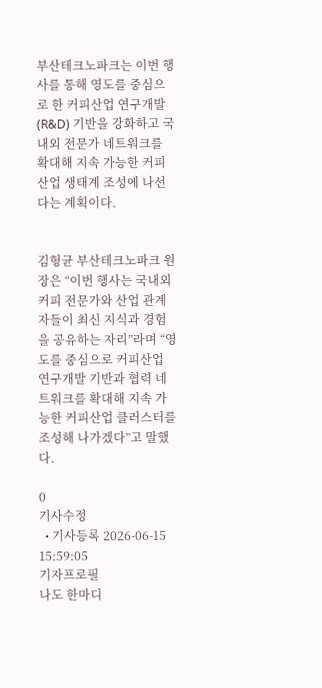부산테크노파크는 이번 행사를 통해 영도를 중심으로 한 커피산업 연구개발(R&D) 기반을 강화하고 국내외 전문가 네트워크를 확대해 지속 가능한 커피산업 생태계 조성에 나선다는 계획이다.


김형균 부산테크노파크 원장은 “이번 행사는 국내외 커피 전문가와 산업 관계자들이 최신 지식과 경험을 공유하는 자리”라며 “영도를 중심으로 커피산업 연구개발 기반과 협력 네트워크를 확대해 지속 가능한 커피산업 클러스터를 조성해 나가겠다”고 말했다.

0
기사수정
  • 기사등록 2026-06-15 15:59:05
기자프로필
나도 한마디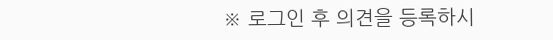※ 로그인 후 의견을 등록하시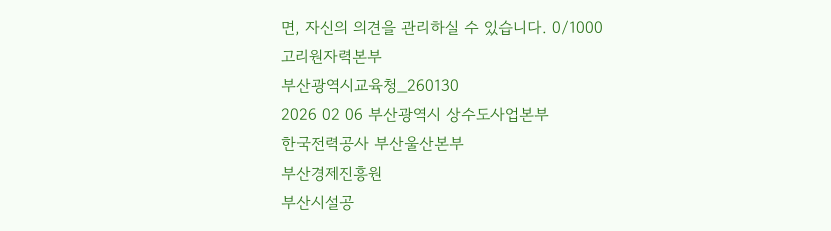면, 자신의 의견을 관리하실 수 있습니다. 0/1000
고리원자력본부
부산광역시교육청_260130
2026 02 06 부산광역시 상수도사업본부
한국전력공사 부산울산본부
부산경제진흥원
부산시설공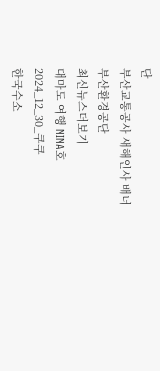단
부산교통공사 새해인사 배너
부산환경공단
최신뉴스더보기
대마도 여행 NINA호
2024_12_30_쿠쿠
한국수소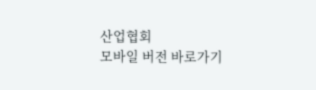산업협회
모바일 버전 바로가기